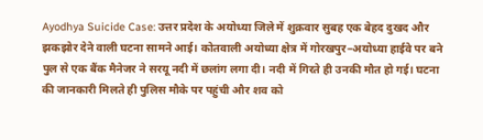Ayodhya Suicide Case: उत्तर प्रदेश के अयोध्या जिले में शुक्रवार सुबह एक बेहद दुखद और झकझोर देने वाली घटना सामने आई। कोतवाली अयोध्या क्षेत्र में गोरखपुर–अयोध्या हाईवे पर बने पुल से एक बैंक मैनेजर ने सरयू नदी में छलांग लगा दी। नदी में गिरते ही उनकी मौत हो गई। घटना की जानकारी मिलते ही पुलिस मौके पर पहुंची और शव को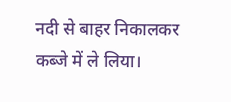नदी से बाहर निकालकर कब्जे में ले लिया।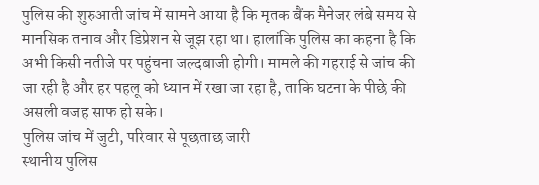पुलिस की शुरुआती जांच में सामने आया है कि मृतक बैंक मैनेजर लंबे समय से मानसिक तनाव और डिप्रेशन से जूझ रहा था। हालांकि पुलिस का कहना है कि अभी किसी नतीजे पर पहुंचना जल्दबाजी होगी। मामले की गहराई से जांच की जा रही है और हर पहलू को ध्यान में रखा जा रहा है, ताकि घटना के पीछे की असली वजह साफ हो सके।
पुलिस जांच में जुटी, परिवार से पूछताछ जारी
स्थानीय पुलिस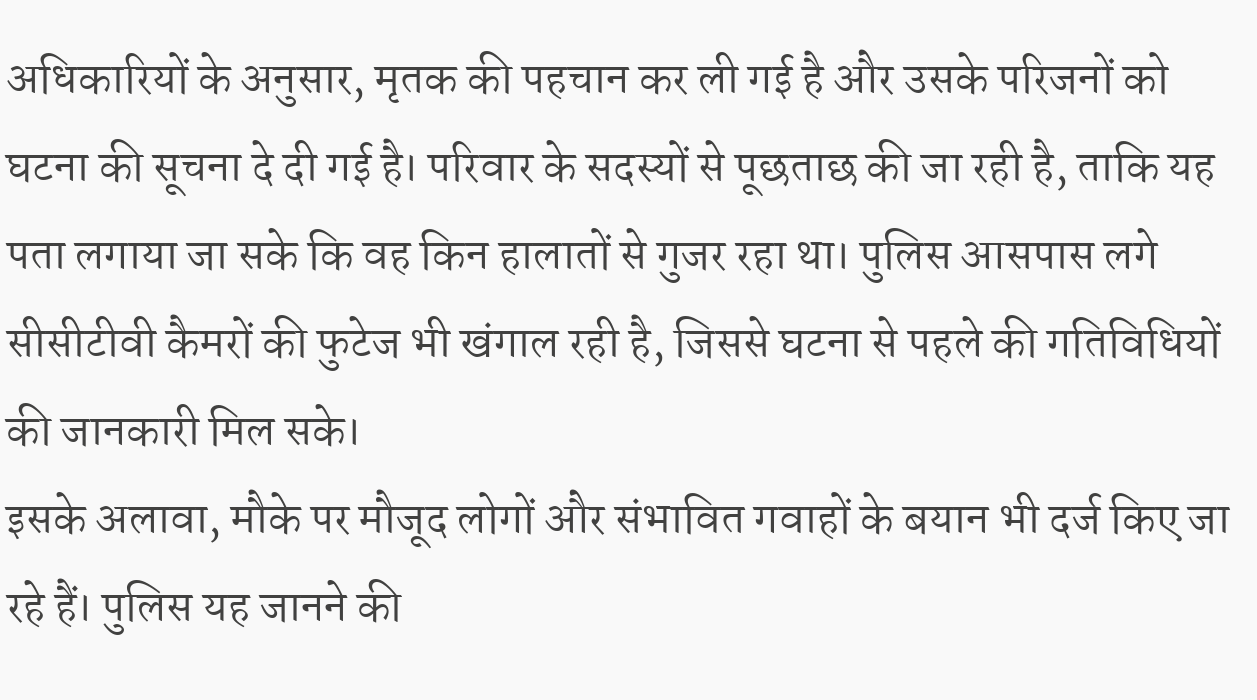अधिकारियों के अनुसार, मृतक की पहचान कर ली गई है और उसके परिजनों को घटना की सूचना दे दी गई है। परिवार के सदस्यों से पूछताछ की जा रही है, ताकि यह पता लगाया जा सके कि वह किन हालातों से गुजर रहा था। पुलिस आसपास लगे सीसीटीवी कैमरों की फुटेज भी खंगाल रही है, जिससे घटना से पहले की गतिविधियों की जानकारी मिल सके।
इसके अलावा, मौके पर मौजूद लोगों और संभावित गवाहों के बयान भी दर्ज किए जा रहे हैं। पुलिस यह जानने की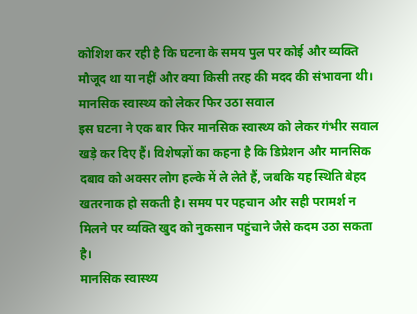कोशिश कर रही है कि घटना के समय पुल पर कोई और व्यक्ति मौजूद था या नहीं और क्या किसी तरह की मदद की संभावना थी।
मानसिक स्वास्थ्य को लेकर फिर उठा सवाल
इस घटना ने एक बार फिर मानसिक स्वास्थ्य को लेकर गंभीर सवाल खड़े कर दिए हैं। विशेषज्ञों का कहना है कि डिप्रेशन और मानसिक दबाव को अक्सर लोग हल्के में ले लेते हैं, जबकि यह स्थिति बेहद खतरनाक हो सकती है। समय पर पहचान और सही परामर्श न मिलने पर व्यक्ति खुद को नुकसान पहुंचाने जैसे कदम उठा सकता है।
मानसिक स्वास्थ्य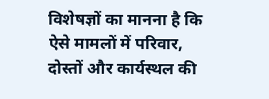विशेषज्ञों का मानना है कि ऐसे मामलों में परिवार, दोस्तों और कार्यस्थल की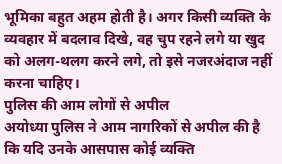भूमिका बहुत अहम होती है। अगर किसी व्यक्ति के व्यवहार में बदलाव दिखे, वह चुप रहने लगे या खुद को अलग-थलग करने लगे, तो इसे नजरअंदाज नहीं करना चाहिए।
पुलिस की आम लोगों से अपील
अयोध्या पुलिस ने आम नागरिकों से अपील की है कि यदि उनके आसपास कोई व्यक्ति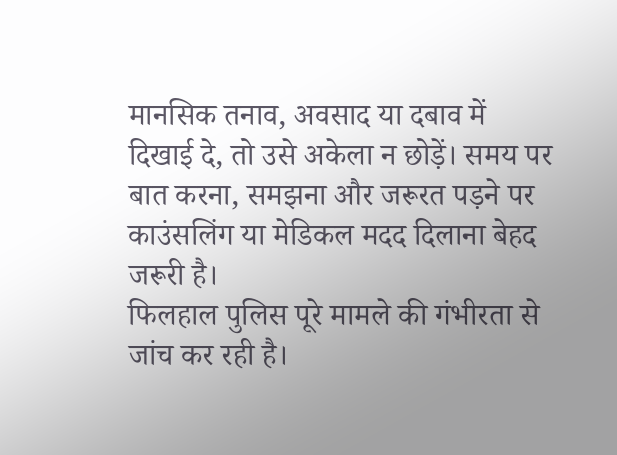मानसिक तनाव, अवसाद या दबाव में दिखाई दे, तो उसे अकेला न छोड़ें। समय पर बात करना, समझना और जरूरत पड़ने पर काउंसलिंग या मेडिकल मदद दिलाना बेहद जरूरी है।
फिलहाल पुलिस पूरे मामले की गंभीरता से जांच कर रही है।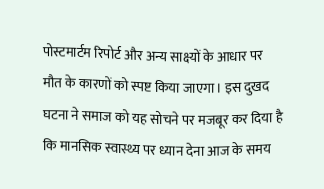पोस्टमार्टम रिपोर्ट और अन्य साक्ष्यों के आधार पर मौत के कारणों को स्पष्ट किया जाएगा। इस दुखद घटना ने समाज को यह सोचने पर मजबूर कर दिया है कि मानसिक स्वास्थ्य पर ध्यान देना आज के समय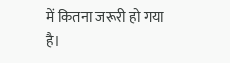में कितना जरूरी हो गया है।